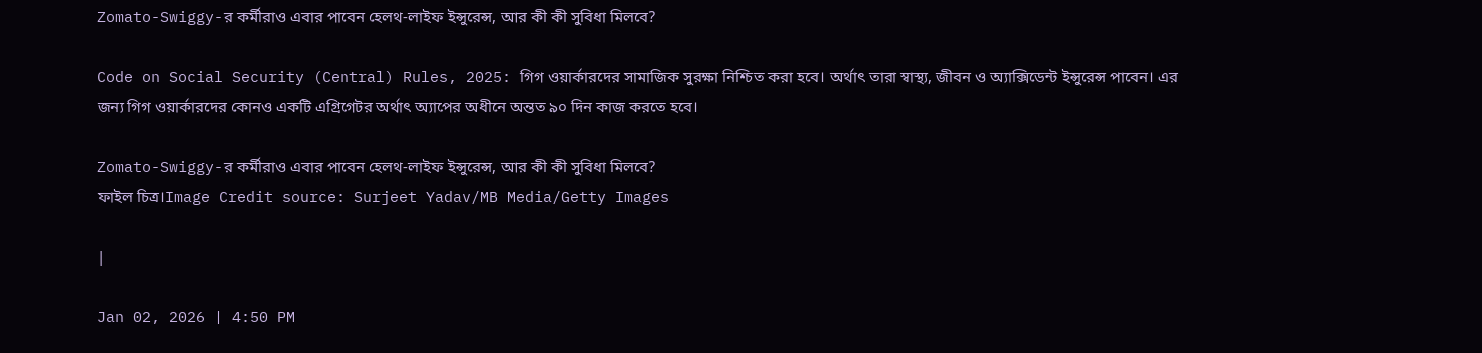Zomato-Swiggy-র কর্মীরাও এবার পাবেন হেলথ-লাইফ ইন্সুরেন্স, আর কী কী সুবিধা মিলবে?

Code on Social Security (Central) Rules, 2025: গিগ ওয়ার্কারদের সামাজিক সুরক্ষা নিশ্চিত করা হবে। অর্থাৎ তারা স্বাস্থ্য, জীবন ও অ্যাক্সিডেন্ট ইন্সুরেন্স পাবেন। এর জন্য গিগ ওয়ার্কারদের কোনও একটি এগ্রিগেটর অর্থাৎ অ্যাপের অধীনে অন্তত ৯০ দিন কাজ করতে হবে।

Zomato-Swiggy-র কর্মীরাও এবার পাবেন হেলথ-লাইফ ইন্সুরেন্স, আর কী কী সুবিধা মিলবে?
ফাইল চিত্র।Image Credit source: Surjeet Yadav/MB Media/Getty Images

|

Jan 02, 2026 | 4:50 PM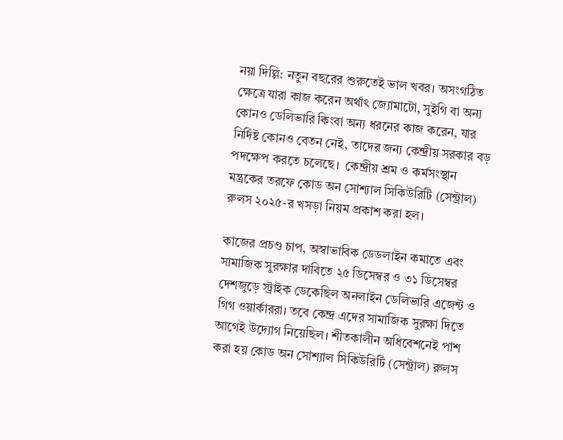নয়া দিল্লি: নতুন বছরের শুরুতেই ভাল খবর। অসংগঠিত ক্ষেত্রে যারা কাজ করেন অর্থাৎ জ্যোমাটো, সুইগি বা অন্য কোনও ডেলিভারি কিংবা অন্য ধরনের কাজ করেন, যার নির্দিষ্ট কোনও বেতন নেই, তাদের জন্য কেন্দ্রীয় সরকার বড় পদক্ষেপ করতে চলেছে।  কেন্দ্রীয় শ্রম ও কর্মসংস্থান মন্ত্রকের তরফে কোড অন সোশ্যাল সিকিউরিটি (সেন্ট্রাল) রুলস ২০২৫-র খসড়া নিয়ম প্রকাশ করা হল।

কাজের প্রচণ্ড চাপ, অস্বাভাবিক ডেডলাইন কমাতে এবং সামাজিক সুরক্ষার দাবিতে ২৫ ডিসেম্বর ও ৩১ ডিসেম্বর দেশজুড়ে স্ট্রাইক ডেকেছিল অনলাইন ডেলিভারি এজেন্ট ও গিগ ওয়ার্কাররা। তবে কেন্দ্র এদের সামাজিক সুরক্ষা দিতে আগেই উদ্যোগ নিয়েছিল। শীতকালীন অধিবেশনেই পাশ করা হয় কোড অন সোশ্যাল সিকিউরিটি (সেন্ট্রাল) রুলস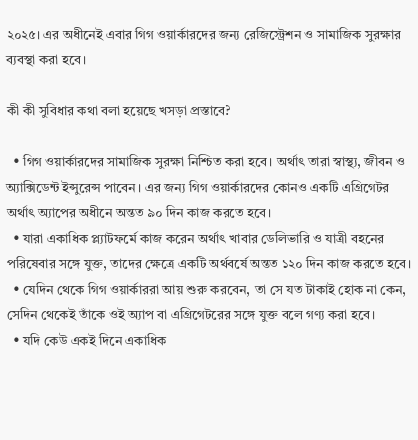২০২৫। এর অধীনেই এবার গিগ ওয়ার্কারদের জন্য রেজিস্ট্রেশন ও সামাজিক সুরক্ষার ব্যবস্থা করা হবে।

কী কী সুবিধার কথা বলা হয়েছে খসড়া প্রস্তাবে?

  • গিগ ওয়ার্কারদের সামাজিক সুরক্ষা নিশ্চিত করা হবে। অর্থাৎ তারা স্বাস্থ্য, জীবন ও অ্যাক্সিডেন্ট ইন্সুরেন্স পাবেন। এর জন্য গিগ ওয়ার্কারদের কোনও একটি এগ্রিগেটর অর্থাৎ অ্যাপের অধীনে অন্তত ৯০ দিন কাজ করতে হবে।
  • যারা একাধিক প্ল্যাটফর্মে কাজ করেন অর্থাৎ খাবার ডেলিভারি ও যাত্রী বহনের পরিষেবার সঙ্গে যুক্ত, তাদের ক্ষেত্রে একটি অর্থবর্ষে অন্তত ১২০ দিন কাজ করতে হবে।
  • যেদিন থেকে গিগ ওয়ার্কাররা আয় শুরু করবেন, তা সে যত টাকাই হোক না কেন, সেদিন থেকেই তাঁকে ওই অ্যাপ বা এগ্রিগেটরের সঙ্গে যুক্ত বলে গণ্য করা হবে।
  • যদি কেউ একই দিনে একাধিক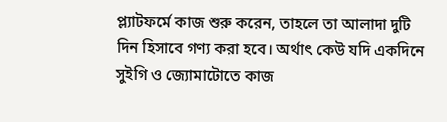প্ল্যাটফর্মে কাজ শুরু করেন, তাহলে তা আলাদা দুটি দিন হিসাবে গণ্য করা হবে। অর্থাৎ কেউ যদি একদিনে সুইগি ও জ্যোমাটোতে কাজ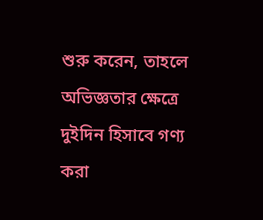শুরু করেন, তাহলে অভিজ্ঞতার ক্ষেত্রে দুইদিন হিসাবে গণ্য করা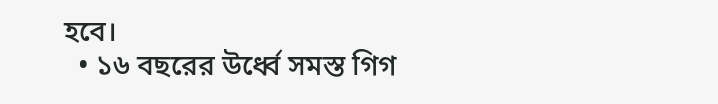হবে।
  • ১৬ বছরের উর্ধ্বে সমস্ত গিগ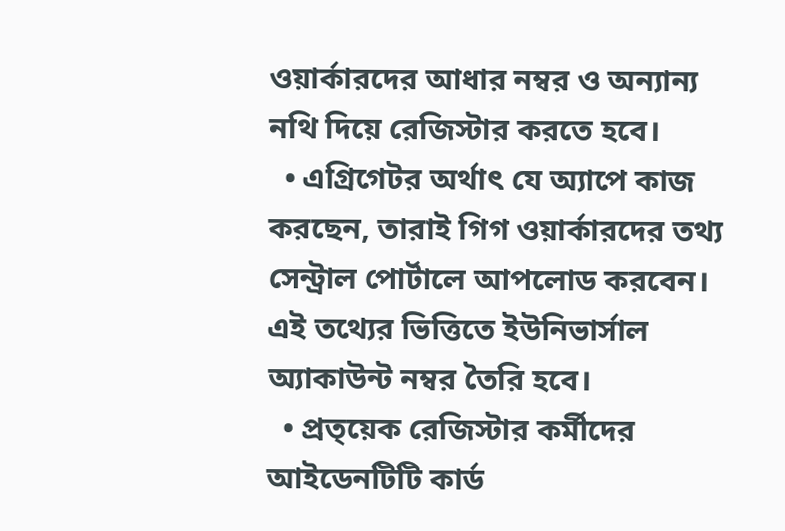ওয়ার্কারদের আধার নম্বর ও অন্যান্য নথি দিয়ে রেজিস্টার করতে হবে।
  • এগ্রিগেটর অর্থাৎ যে অ্যাপে কাজ করছেন, তারাই গিগ ওয়ার্কারদের তথ্য সেন্ট্রাল পোর্টালে আপলোড করবেন। এই তথ্যের ভিত্তিতে ইউনিভার্সাল অ্যাকাউন্ট নম্বর তৈরি হবে।
  • প্রত্য়েক রেজিস্টার কর্মীদের আইডেনটিটি কার্ড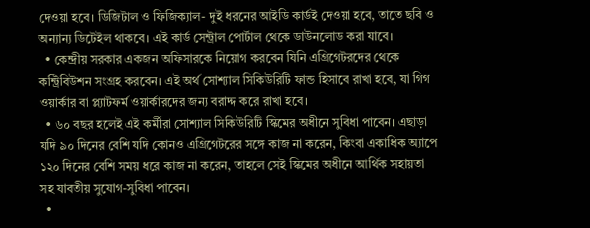দেওয়া হবে। ডিজিটাল ও ফিজিক্যাল- দুই ধরনের আইডি কার্ডই দেওয়া হবে, তাতে ছবি ও অন্যান্য ডিটেইল থাকবে। এই কার্ড সেন্ট্রাল পোর্টাল থেকে ডাউনলোড করা যাবে।
  • কেন্দ্রীয় সরকার একজন অফিসারকে নিয়োগ করবেন যিনি এগ্রিগেটরদের থেকে কন্ট্রিবিউশন সংগ্রহ করবেন। এই অর্থ সোশ্যাল সিকিউরিটি ফান্ড হিসাবে রাখা হবে, যা গিগ ওয়ার্কার বা প্ল্যাটফর্ম ওয়ার্কারদের জন্য বরাদ্দ করে রাখা হবে।
  • ৬০ বছর হলেই এই কর্মীরা সোশ্যাল সিকিউরিটি স্কিমের অধীনে সুবিধা পাবেন। এছাড়া যদি ৯০ দিনের বেশি যদি কোনও এগ্রিগেটরের সঙ্গে কাজ না করেন, কিংবা একাধিক অ্যাপে ১২০ দিনের বেশি সময় ধরে কাজ না করেন, তাহলে সেই স্কিমের অধীনে আর্থিক সহায়তা সহ যাবতীয় সুযোগ-সুবিধা পাবেন।
  •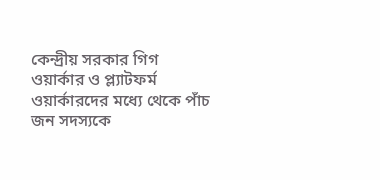কেন্দ্রীয় সরকার গিগ ওয়ার্কার ও প্ল্যাটফর্ম ওয়ার্কারদের মধ্যে থেকে পাঁচ জন সদস্যকে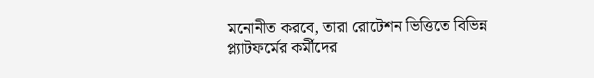মনোনীত করবে, তারা রোটেশন ভিত্তিতে বিভিন্ন প্ল্যাটফর্মের কর্মীদের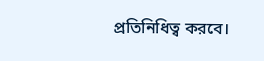প্রতিনিধিত্ব করবে।